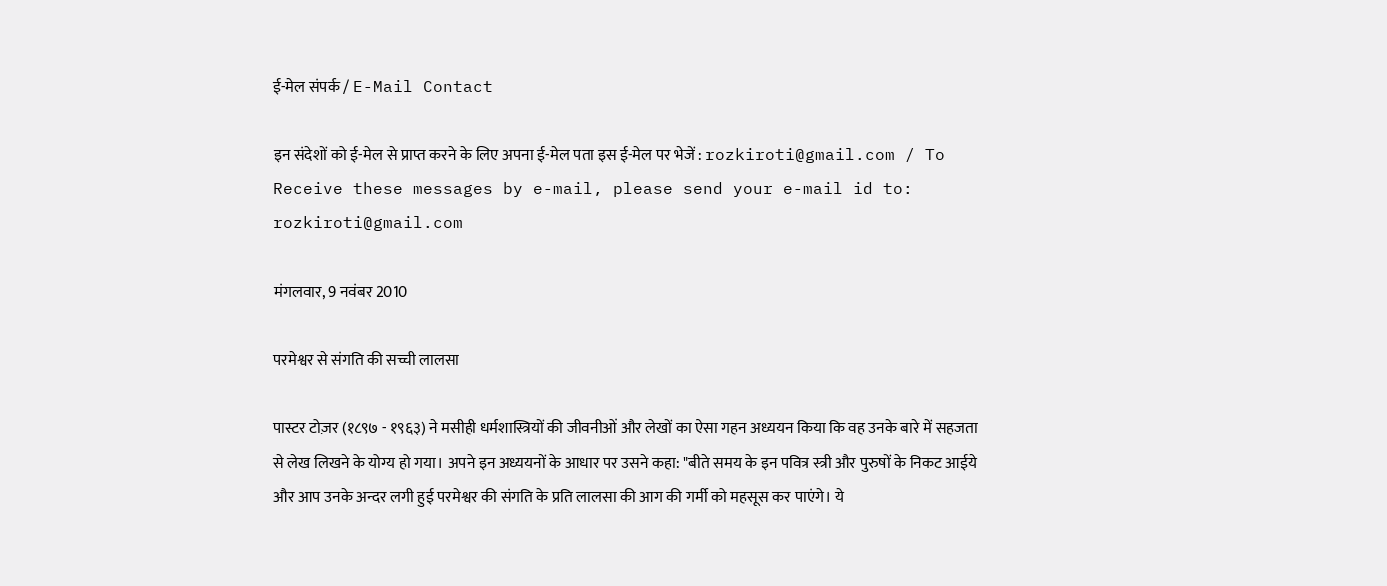ई-मेल संपर्क / E-Mail Contact

इन संदेशों को ई-मेल से प्राप्त करने के लिए अपना ई-मेल पता इस ई-मेल पर भेजें : rozkiroti@gmail.com / To Receive these messages by e-mail, please send your e-mail id to: rozkiroti@gmail.com

मंगलवार, 9 नवंबर 2010

परमेश्वर से संगति की सच्ची लालसा

पास्टर टोज़र (१८९७ - १९६३) ने मसीही धर्मशास्त्रियों की जीवनीओं और लेखों का ऐसा गहन अध्ययन किया कि वह उनके बारे में सहजता से लेख लिखने के योग्य हो गया। अपने इन अध्ययनों के आधार पर उसने कहा: "बीते समय के इन पवित्र स्त्री और पुरुषों के निकट आईये और आप उनके अन्दर लगी हुई परमेश्वर की संगति के प्रति लालसा की आग की गर्मी को महसूस कर पाएंगे। ये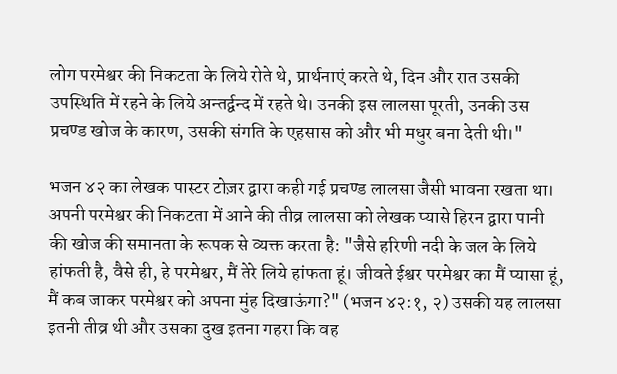लोग परमेश्वर की निकटता के लिये रोते थे, प्रार्थनाएं करते थे, दिन और रात उसकी उपस्थिति में रहने के लिये अन्तर्द्वन्द में रहते थे। उनकी इस लालसा पूरती, उनकी उस प्रचण्ड खोज के कारण, उसकी संगति के एहसास को और भी मधुर बना देती थी।"

भजन ४२ का लेखक पास्टर टोज़र द्वारा कही गई प्रचण्ड लालसा जैसी भावना रखता था। अपनी परमेश्वर की निकटता में आने की तीव्र लालसा को लेखक प्यासे हिरन द्वारा पानी की खोज की समानता के रूपक से व्यक्त करता है: "जैसे हरिणी नदी के जल के लिये हांफती है, वैसे ही, हे परमेश्वर, मैं तेरे लिये हांफता हूं। जीवते ईश्वर परमेश्वर का मैं प्यासा हूं, मैं कब जाकर परमेश्वर को अपना मुंह दिखाऊंगा?" (भजन ४२:१, २) उसकी यह लालसा इतनी तीव्र थी और उसका दुख इतना गहरा कि वह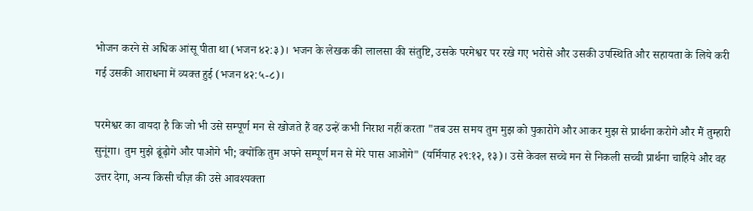भोजन करने से अधिक आंसू पीता था (भजन ४२:३)। भजन के लेखक की लालसा की संतुष्टि, उसके परमेश्वर पर रखे गए भरोसे और उसकी उपस्थिति और सहायता के लिये करी गई उसकी आराधना में व्यक्त हुई (भजन ४२:५-८)।

परमेश्वर का वायदा है कि जो भी उसे सम्पूर्ण मन से खोजते हैं वह उन्हें कभी निराश नहीं करता "तब उस समय तुम मुझ को पुकारोगे और आकर मुझ से प्रार्थना करोगे और मैं तुम्हारी सुनूंगा। तुम मुझे ढूंढ़ोगे और पाओगे भी; क्योंकि तुम अपने सम्पूर्ण मन से मेरे पास आओगे" (यर्मियाह २९:१२, १३)। उसे केवल सच्चे मन से निकली सच्ची प्रार्थना चाहिये और वह उत्तर देगा, अन्य किसी चीज़ की उसे आवश्यक्ता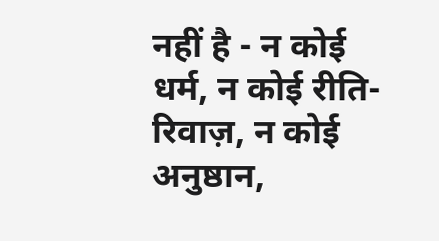नहीं है - न कोई धर्म, न कोई रीति-रिवाज़, न कोई अनुष्ठान,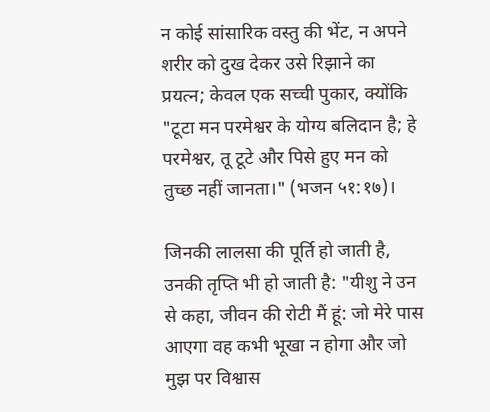न कोई सांसारिक वस्तु की भेंट, न अपने शरीर को दुख देकर उसे रिझाने का प्रयत्न; केवल एक सच्ची पुकार, क्योंकि "टूटा मन परमेश्वर के योग्य बलिदान है; हे परमेश्वर, तू टूटे और पिसे हुए मन को तुच्छ नहीं जानता।" (भजन ५१:१७)।

जिनकी लालसा की पूर्ति हो जाती है, उनकी तृप्ति भी हो जाती है: "यीशु ने उन से कहा, जीवन की रोटी मैं हूं: जो मेरे पास आएगा वह कभी भूखा न होगा और जो मुझ पर विश्वास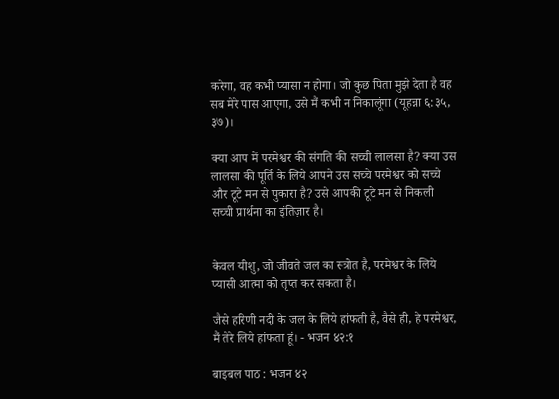करेगा, वह कभी प्यासा न होगा। जो कुछ पिता मुझे देता है वह सब मेरे पास आएगा, उसे मैं कभी न निकालूंगा (यूहन्ना ६:३५, ३७)।

क्या आप में परमेश्वर की संगति की सच्ची लालसा है? क्या उस लालसा की पूर्ति के लिये आपने उस सच्चे परमेश्वर को सच्चे और टूटे मन से पुकारा है? उसे आपकी टूटे मन से निकली सच्ची प्रार्थना का इंतिज़ार है।


केवल यीशु, जो जीवते जल का स्त्रोत है, परमेश्वर के लिये प्यासी आत्मा को तृप्त कर सकता है।

जैसे हरिणी नदी के जल के लिये हांफती है, वैसे ही, हे परमेश्वर, मैं तेरे लिये हांफता हूं। - भजन ४२:१

बाइबल पाठ : भजन ४२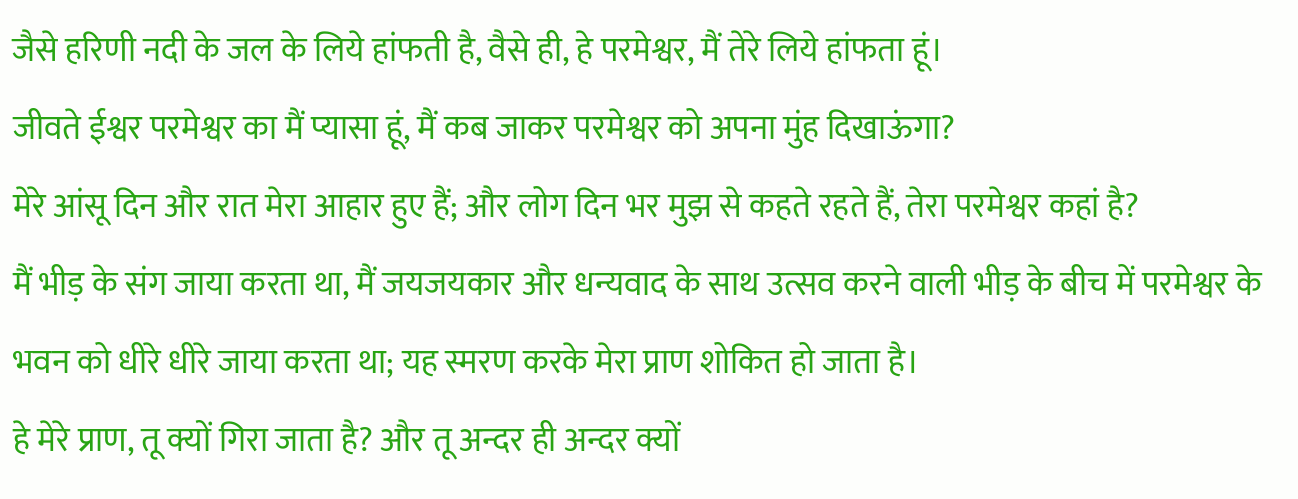जैसे हरिणी नदी के जल के लिये हांफती है, वैसे ही, हे परमेश्वर, मैं तेरे लिये हांफता हूं।
जीवते ईश्वर परमेश्वर का मैं प्यासा हूं, मैं कब जाकर परमेश्वर को अपना मुंह दिखाऊंगा?
मेरे आंसू दिन और रात मेरा आहार हुए हैं; और लोग दिन भर मुझ से कहते रहते हैं, तेरा परमेश्वर कहां है?
मैं भीड़ के संग जाया करता था, मैं जयजयकार और धन्यवाद के साथ उत्सव करने वाली भीड़ के बीच में परमेश्वर के भवन को धीरे धीरे जाया करता था; यह स्मरण करके मेरा प्राण शोकित हो जाता है।
हे मेरे प्राण, तू क्यों गिरा जाता है? और तू अन्दर ही अन्दर क्यों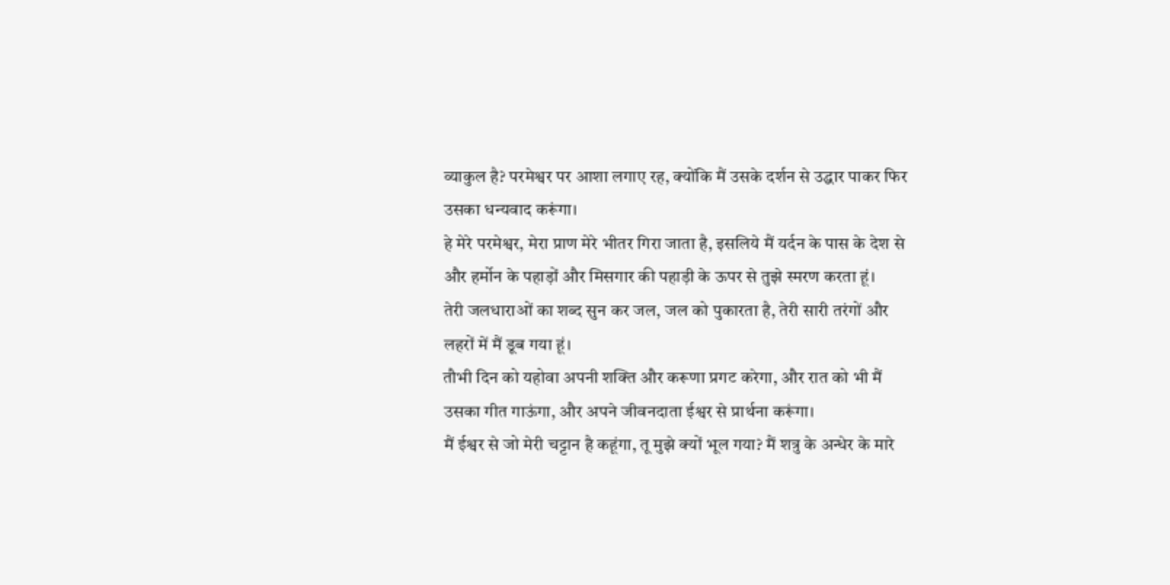व्याकुल है? परमेश्वर पर आशा लगाए रह, क्योंकि मैं उसके दर्शन से उद्धार पाकर फिर उसका धन्यवाद करूंगा।
हे मेरे परमेश्वर, मेरा प्राण मेरे भीतर गिरा जाता है, इसलिये मैं यर्दन के पास के देश से और हर्मोन के पहाड़ों और मिसगार की पहाड़ी के ऊपर से तुझे स्मरण करता हूं।
तेरी जलधाराओं का शब्द सुन कर जल, जल को पुकारता है, तेरी सारी तरंगों और लहरों में मैं डूब गया हूं।
तौभी दिन को यहोवा अपनी शक्ति और करूणा प्रगट करेगा, और रात को भी मैं उसका गीत गाऊंगा, और अपने जीवनदाता ईश्वर से प्रार्थना करूंगा।
मैं ईश्वर से जो मेरी चट्टान है कहूंगा, तू मुझे क्यों भूल गया? मैं शत्रु के अन्धेर के मारे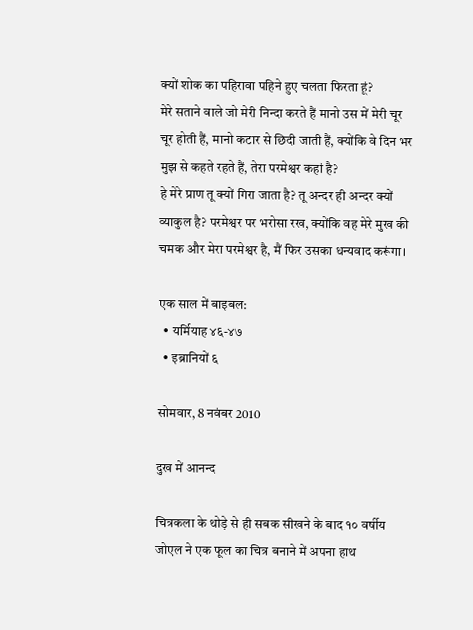क्यों शोक का पहिरावा पहिने हुए चलता फिरता हूं?
मेरे सताने वाले जो मेरी निन्दा करते हैं मानो उस में मेरी चूर चूर होती हैं, मानो कटार से छिदी जाती हैं, क्योंकि वे दिन भर मुझ से कहते रहते हैं, तेरा परमेश्वर कहां है?
हे मेरे प्राण तू क्यों गिरा जाता है? तू अन्दर ही अन्दर क्यों व्याकुल है? परमेश्वर पर भरोसा रख, क्योंकि वह मेरे मुख की चमक और मेरा परमेश्वर है, मैं फिर उसका धन्यवाद करूंगा।

एक साल में बाइबल:
  • यर्मियाह ४६-४७
  • इब्रानियों ६

सोमवार, 8 नवंबर 2010

दुख में आनन्द

चित्रकला के थोड़े से ही सबक सीखने के बाद १० वर्षीय जोएल ने एक फूल का चित्र बनाने में अपना हाथ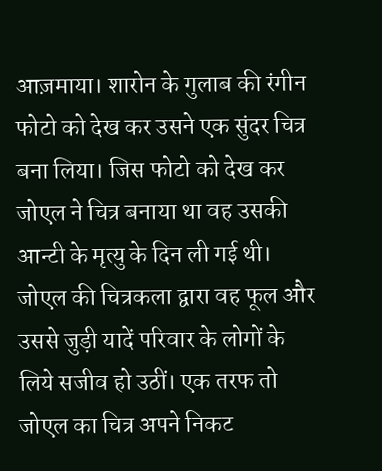आज़माया। शारोन के गुलाब की रंगीन फोटो को देख कर उसने एक सुंदर चित्र बना लिया। जिस फोटो को देख कर जोएल ने चित्र बनाया था वह उसकी आन्टी के मृत्यु के दिन ली गई थी। जोएल की चित्रकला द्वारा वह फूल और उससे जुड़ी यादें परिवार के लोगों के लिये सजीव हो उठीं। एक तरफ तो जोएल का चित्र अपने निकट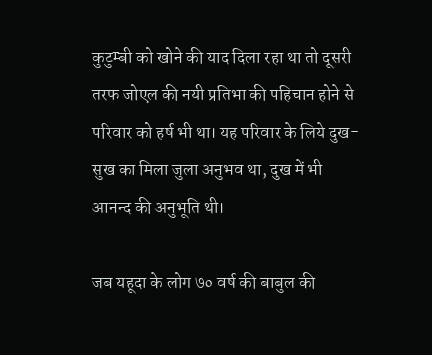कुटुम्बी को खोने की याद दिला रहा था तो दूसरी तरफ जोएल की नयी प्रतिभा की पहिचान होने से परिवार को हर्ष भी था। यह परिवार के लिये दुख-सुख का मिला जुला अनुभव था, दुख में भी आनन्द की अनुभूति थी।

जब यहूदा के लोग ७० वर्ष की बाबुल की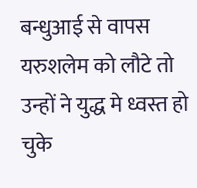बन्धुआई से वापस यरुशलेम को लौटे तो उन्हों ने युद्ध मे ध्वस्त हो चुके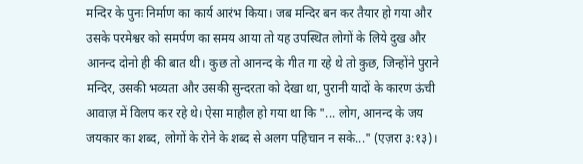मन्दिर के पुनः निर्माण का कार्य आरंभ किया। जब मन्दिर बन कर तैयार हो गया और उसके परमेश्वर को समर्पण का समय आया तो यह उपस्थित लोगों के लिये दुख और आनन्द दोनो ही की बात थी। कुछ तो आनन्द के गीत गा रहे थे तो कुछ, जिन्होंने पुराने मन्दिर, उसकी भव्यता और उसकी सुन्दरता को देखा था, पुरानी यादों के कारण ऊंची आवाज़ में विलप कर रहे थे। ऐसा माहौल हो गया था कि "... लोग, आनन्द के जय जयकार का शब्द, लोगों के रोने के शब्द से अलग पहिचान न सके..." (एज़रा ३:१३)।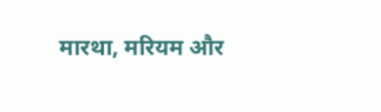मारथा, मरियम और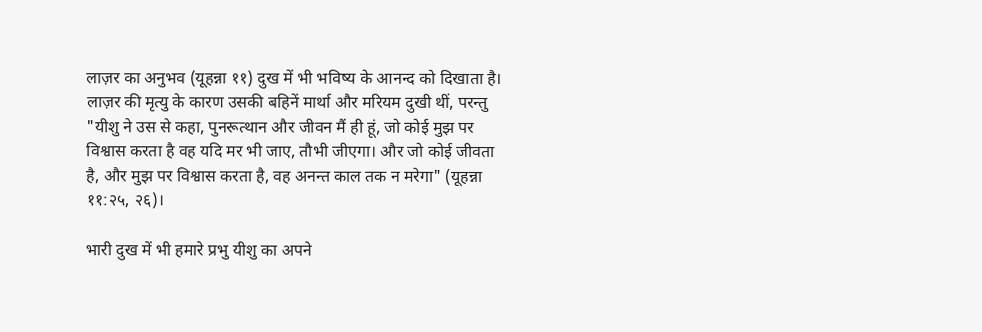लाज़र का अनुभव (यूहन्ना ११) दुख में भी भविष्य के आनन्द को दिखाता है। लाज़र की मृत्यु के कारण उसकी बहिनें मार्था और मरियम दुखी थीं, परन्तु "यीशु ने उस से कहा, पुनरूत्थान और जीवन मैं ही हूं, जो कोई मुझ पर विश्वास करता है वह यदि मर भी जाए, तौभी जीएगा। और जो कोई जीवता है, और मुझ पर विश्वास करता है, वह अनन्‍त काल तक न मरेगा" (यूहन्ना ११:२५, २६)।

भारी दुख में भी हमारे प्रभु यीशु का अपने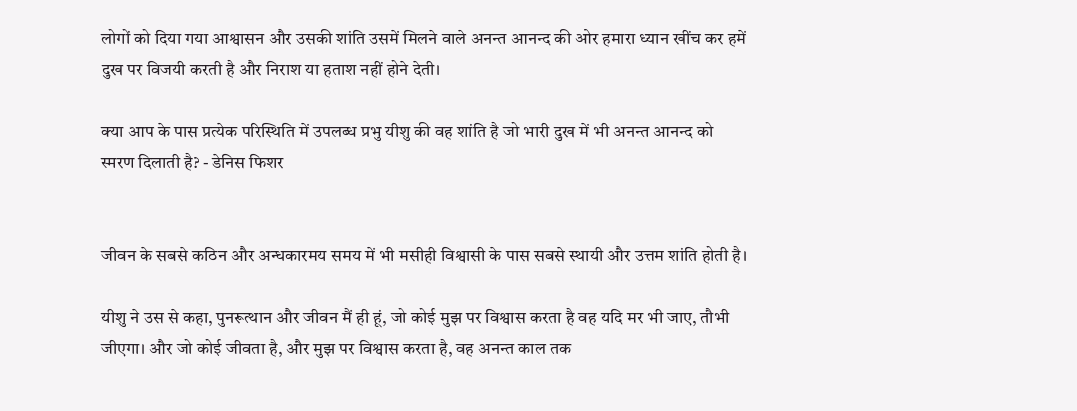लोगों को दिया गया आश्वासन और उसकी शांति उसमें मिलने वाले अनन्त आनन्द की ओर हमारा ध्यान खींच कर हमें दुख पर विजयी करती है और निराश या हताश नहीं होने देती।

क्या आप के पास प्रत्येक परिस्थिति में उपलब्ध प्रभु यीशु की वह शांति है जो भारी दुख में भी अनन्त आनन्द को स्मरण दिलाती है? - डेनिस फिशर


जीवन के सबसे कठिन और अन्धकारमय समय में भी मसीही विश्वासी के पास सबसे स्थायी और उत्तम शांति होती है।

यीशु ने उस से कहा, पुनरूत्थान और जीवन मैं ही हूं, जो कोई मुझ पर विश्वास करता है वह यदि मर भी जाए, तौभी जीएगा। और जो कोई जीवता है, और मुझ पर विश्वास करता है, वह अनन्‍त काल तक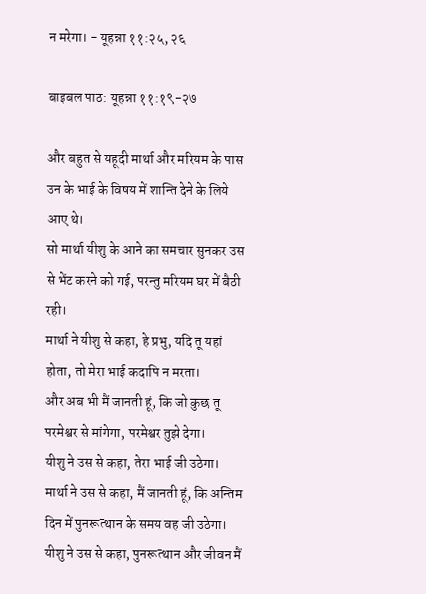न मरेगा। - यूहन्ना ११:२५, २६

बाइबल पाठ: यूहन्ना ११:१९-२७

और बहुत से यहूदी मार्था और मरियम के पास उन के भाई के विषय में शान्‍ति देने के लिये आए थे।
सो मार्था यीशु के आने का समचार सुनकर उस से भेंट करने को गई, परन्‍तु मरियम घर में बैठी रही।
मार्था ने यीशु से कहा, हे प्रभु, यदि तू यहां होता, तो मेरा भाई कदापि न मरता।
और अब भी मैं जानती हूं, कि जो कुछ तू परमेश्वर से मांगेगा, परमेश्वर तुझे देगा।
यीशु ने उस से कहा, तेरा भाई जी उठेगा।
मार्था ने उस से कहा, मैं जानती हूं, कि अन्‍तिम दिन में पुनरूत्थान के समय वह जी उठेगा।
यीशु ने उस से कहा, पुनरूत्थान और जीवन मैं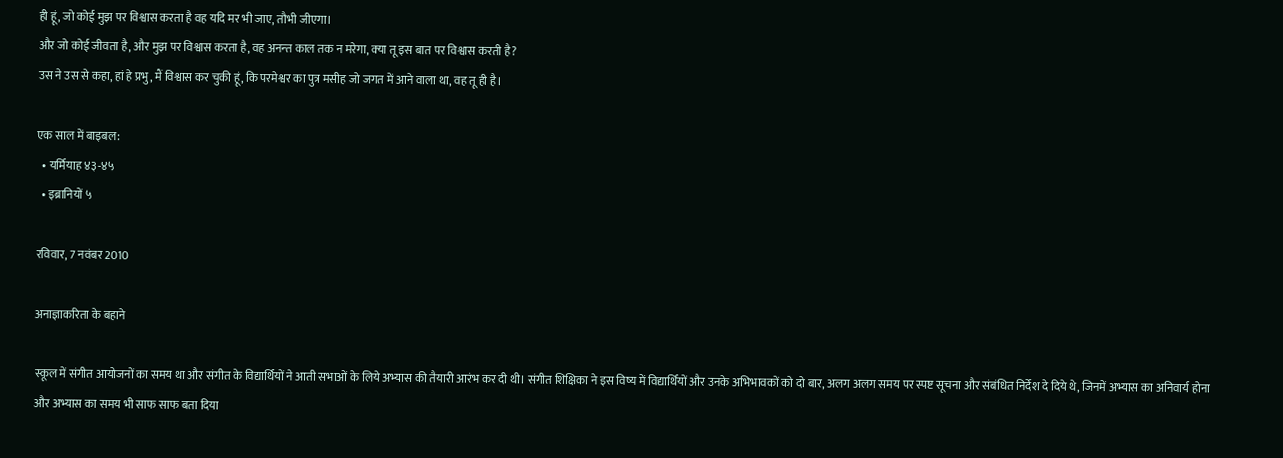ही हूं, जो कोई मुझ पर विश्वास करता है वह यदि मर भी जाए, तौभी जीएगा।
और जो कोई जीवता है, और मुझ पर विश्वास करता है, वह अनन्‍त काल तक न मरेगा, क्‍या तू इस बात पर विश्वास करती है?
उस ने उस से कहा, हां हे प्रभु, मैं विश्वास कर चुकी हूं, कि परमेश्वर का पुत्र मसीह जो जगत में आने वाला था, वह तू ही है।

एक साल में बाइबल:
  • यर्मियाह ४३-४५
  • इब्रानियों ५

रविवार, 7 नवंबर 2010

अनाज्ञाकरिता के बहाने

स्कूल में संगीत आयोजनों का समय था और संगीत के विद्यार्थियों ने आती सभाओं के लिये अभ्यास की तैयारी आरंभ कर दी थी। संगीत शिक्षिका ने इस विष्य में विद्यार्थियों और उनके अभिभावकों को दो बार, अलग अलग समय पर स्पष्ट सूचना और संबंधित निर्देश दे दिये थे, जिनमें अभ्यास का अनिवार्य होना और अभ्यास का समय भी साफ साफ बता दिया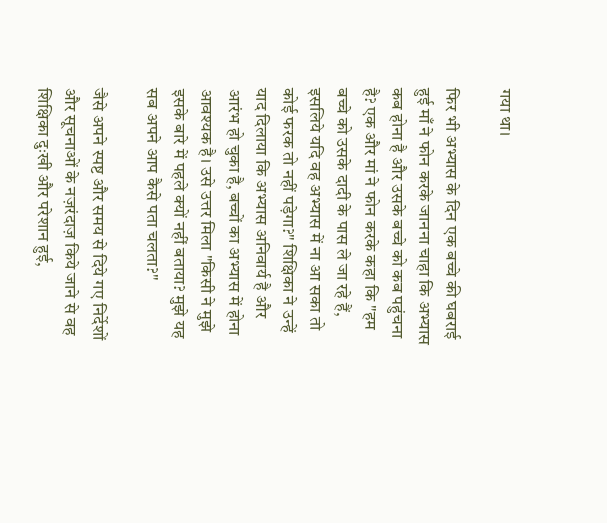गया था।

फिर भी अभ्यास के दिन एक बच्चे की घबराई हुई माँ ने फोन करके जानना चाहा कि अभ्यास कब होना है और उसके बच्चे को कब पहुंचना है? एक और मां ने फोन करके कहा कि "हम बच्चे को उसके दादी के पास ले जा रहे हैं, इसलिये यदि वह अभ्यास में ना आ सका तो कोई फरक तो नहीं पड़ेगा?" शिक्षिका ने उन्हें याद दिलाया कि अभ्यास अनिवार्य है और आरंभ हो चुका है, बच्चों का अभ्यास में होना आवश्यक है। उसे उत्तर मिला "किसी ने मुझे इसके बारे में पहले क्यों नहीं बताया? मुझे यह सब अपने आप कैसे पता चलता?"

जैसे अपने स्पष्ट और समय से दिये गए निर्देशों और सूचनाओं के नज़रंदाज़ किये जाने से वह शिक्षिका दुःखी और परेशान हुई,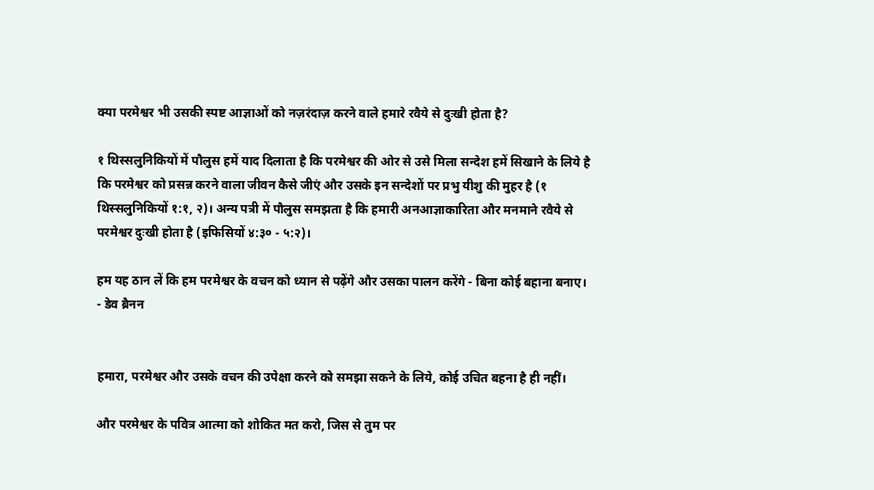क्या परमेश्वर भी उसकी स्पष्ट आज्ञाओं को नज़रंदाज़ करने वाले हमारे रवैये से दुःखी होता है?

१ थिस्सलुनिकियों में पौलुस हमें याद दिलाता है कि परमेश्वर की ओर से उसे मिला सन्देश हमें सिखाने के लिये है कि परमेश्वर को प्रसन्न करने वाला जीवन कैसे जीएं और उसके इन सन्देशों पर प्रभु यीशु की मुहर है (१ थिस्सलुनिकियों १:१, २)। अन्य पत्री में पौलुस समझता है कि हमारी अनआज्ञाकारिता और मनमाने रवैये से परमेश्वर दुःखी होता है (इफिसियों ४:३० - ५:२)।

हम यह ठान लें कि हम परमेश्वर के वचन को ध्यान से पढ़ेंगे और उसका पालन करेंगे - बिना कोई बहाना बनाए। - डेव ब्रैनन


हमारा, परमेश्वर और उसके वचन की उपेक्षा करने को समझा सकने के लिये, कोई उचित बहना है ही नहीं।

और परमेश्वर के पवित्र आत्मा को शोकित मत करो, जिस से तुम पर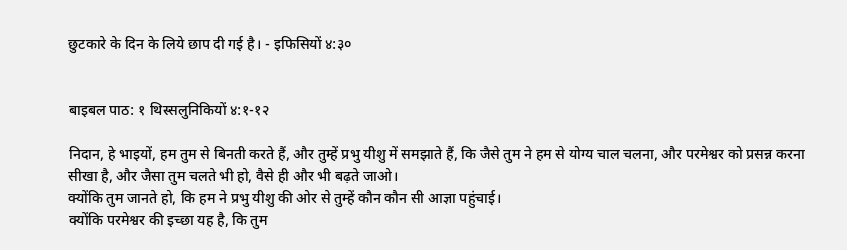छुटकारे के दिन के लिये छाप दी गई है। - इफिसियों ४:३०


बाइबल पाठ: १ थिस्सलुनिकियों ४:१-१२

निदान, हे भाइयों, हम तुम से बिनती करते हैं, और तुम्हें प्रभु यीशु में समझाते हैं, कि जैसे तुम ने हम से योग्य चाल चलना, और परमेश्वर को प्रसन्न करना सीखा है, और जैसा तुम चलते भी हो, वैसे ही और भी बढ़ते जाओ।
क्‍योंकि तुम जानते हो, कि हम ने प्रभु यीशु की ओर से तुम्हें कौन कौन सी आज्ञा पहुंचाई।
क्‍योंकि परमेश्वर की इच्‍छा यह है, कि तुम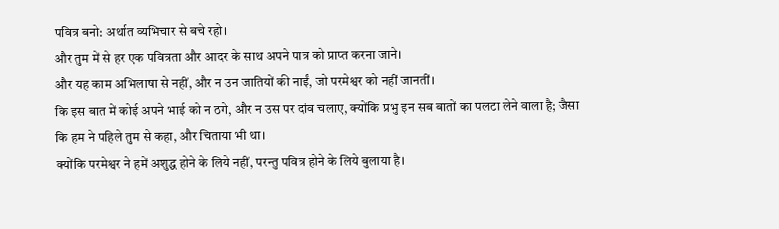पवित्र बनो: अर्थात व्यभिचार से बचे रहो।
और तुम में से हर एक पवित्रता और आदर के साथ अपने पात्र को प्राप्‍त करना जाने।
और यह काम अभिलाषा से नहीं, और न उन जातियों की नाईं, जो परमेश्वर को नहीं जानतीं।
कि इस बात में कोई अपने भाई को न ठगे, और न उस पर दांव चलाए, क्‍योंकि प्रभु इन सब बातों का पलटा लेने वाला है; जैसा कि हम ने पहिले तुम से कहा, और चिताया भी था।
क्‍योंकि परमेश्वर ने हमें अशुद्ध होने के लिये नहीं, परन्‍तु पवित्र होने के लिये बुलाया है।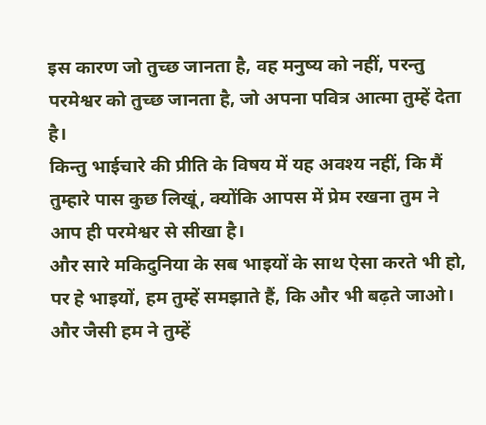इस कारण जो तुच्‍छ जानता है, वह मनुष्य को नहीं, परन्‍तु परमेश्वर को तुच्‍छ जानता है, जो अपना पवित्र आत्मा तुम्हें देता है।
किन्‍तु भाईचारे की प्रीति के विषय में यह अवश्य नहीं, कि मैं तुम्हारे पास कुछ लिखूं, क्‍योंकि आपस में प्रेम रखना तुम ने आप ही परमेश्वर से सीखा है।
और सारे मकिदुनिया के सब भाइयों के साथ ऐसा करते भी हो, पर हे भाइयों, हम तुम्हें समझाते हैं, कि और भी बढ़ते जाओ।
और जैसी हम ने तुम्हें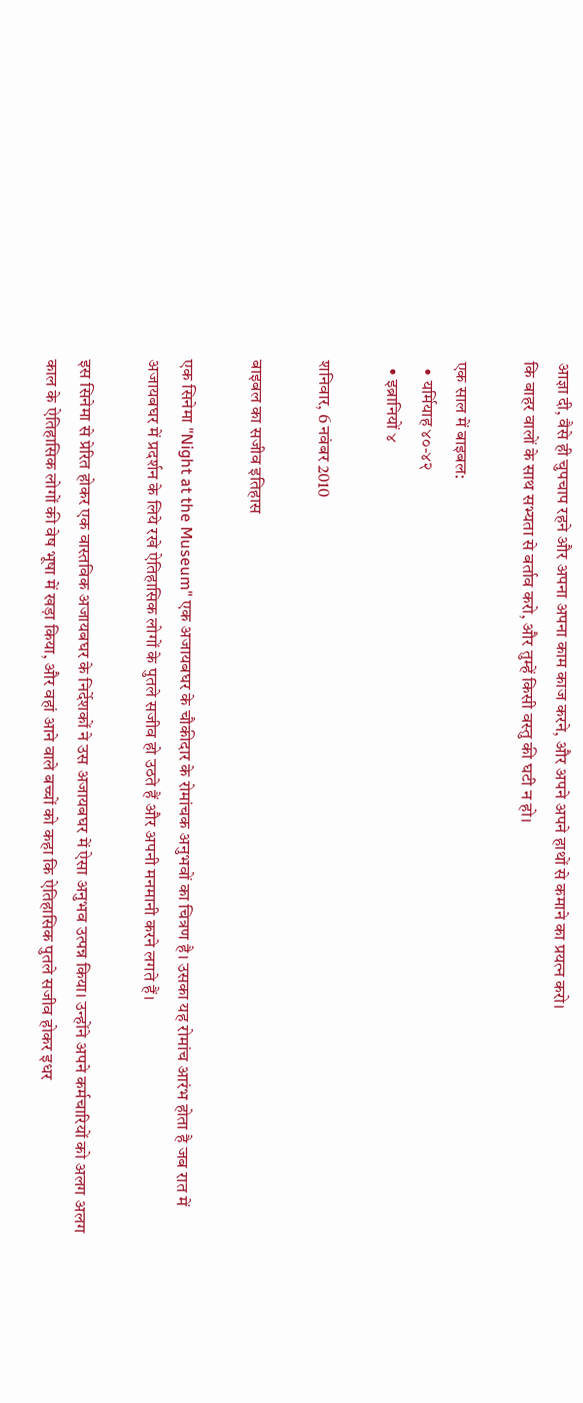आज्ञा दी, वैसे ही चुपचाप रहने और अपना अपना काम काज करने, और अपने अपने हाथों से कमाने का प्रयत्‍न करो।
कि बाहर वालों के साथ सभ्यता से बर्ताव करो, और तुम्हें किसी वस्‍तु की घटी न हो।

एक साल में बाइबल:
  • यर्मियाह ४०-४२
  • इब्रानियों ४

शनिवार, 6 नवंबर 2010

बाइबल का सजीव इतिहास

एक सिनेमा "Night at the Museum" एक अजायबघर के चौकीदार के रोमांचक अनुभवों का चित्रण है। उसका यह रोमांच आरंभ होता है जब रात में अजायबघर में प्रदर्शन के लिये रखे ऐतिहासिक लोगों के पुतले सजीव हो उठते हैं और अपनी मनमानी करने लगते हैं।

इस सिनेमा से प्रेरित होकर एक वास्तविक अजायबघर के निर्देशकों ने उस अजायबघर में ऐसा अनुभव उत्पन्न किया। उन्होंने अपने कर्मचारियों को अलग अलग काल के ऐतिहासिक लोगों की वेष भूषा में खड़ा किया, और वहां आने वाले बच्चों को कहा कि ऐतिहासिक पुतले सजीव होकर इधर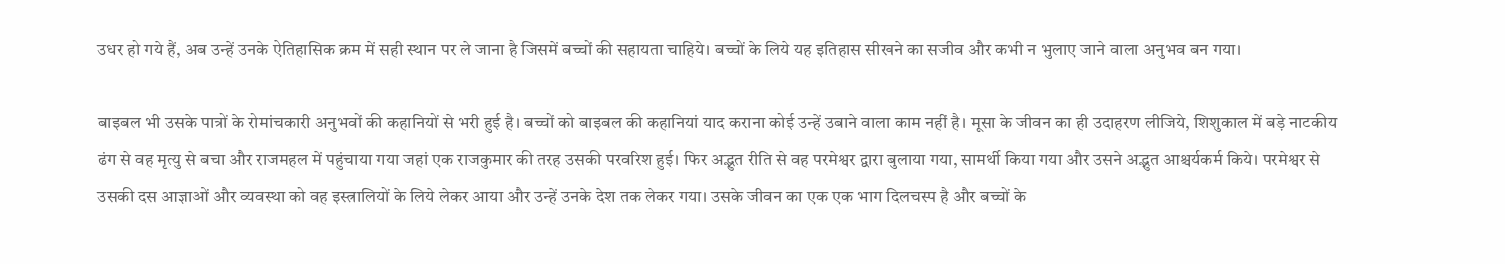उधर हो गये हैं, अब उन्हें उनके ऐतिहासिक क्रम में सही स्थान पर ले जाना है जिसमें बच्चों की सहायता चाहिये। बच्चों के लिये यह इतिहास सीखने का सजीव और कभी न भुलाए जाने वाला अनुभव बन गया।

बाइबल भी उसके पात्रों के रोमांचकारी अनुभवों की कहानियों से भरी हुई है। बच्चों को बाइबल की कहानियां याद कराना कोई उन्हें उबाने वाला काम नहीं है। मूसा के जीवन का ही उदाहरण लीजिये, शिशुकाल में बड़े नाटकीय ढंग से वह मृत्यु से बचा और राजमहल में पहुंचाया गया जहां एक राजकुमार की तरह उसकी परवरिश हुई। फिर अद्भुत रीति से वह परमेश्वर द्वारा बुलाया गया, सामर्थी किया गया और उसने अद्भुत आश्चर्यकर्म किये। परमेश्वर से उसकी दस आज्ञाओं और व्यवस्था को वह इस्त्रालियों के लिये लेकर आया और उन्हें उनके देश तक लेकर गया। उसके जीवन का एक एक भाग दिलचस्प है और बच्चों के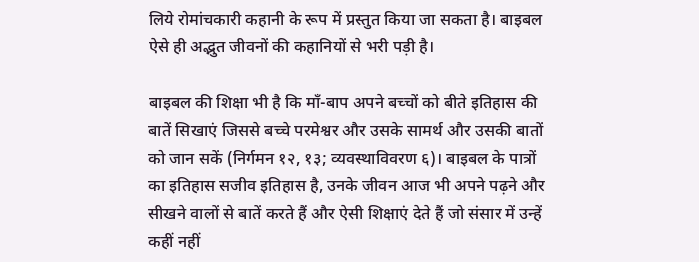लिये रोमांचकारी कहानी के रूप में प्रस्तुत किया जा सकता है। बाइबल ऐसे ही अद्भुत जीवनों की कहानियों से भरी पड़ी है।

बाइबल की शिक्षा भी है कि माँ-बाप अपने बच्चों को बीते इतिहास की बातें सिखाएं जिससे बच्चे परमेश्वर और उसके सामर्थ और उसकी बातों को जान सकें (निर्गमन १२, १३; व्यवस्थाविवरण ६)। बाइबल के पात्रों का इतिहास सजीव इतिहास है, उनके जीवन आज भी अपने पढ़ने और सीखने वालों से बातें करते हैं और ऐसी शिक्षाएं देते हैं जो संसार में उन्हें कहीं नहीं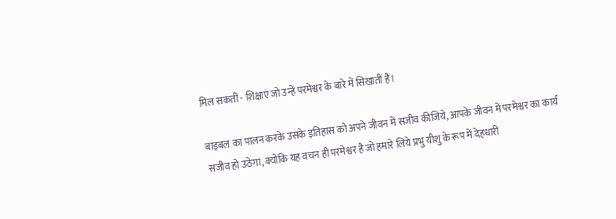मिल सकतीं - शिक्षाएं जो उन्हें परमेश्वर के बारे में सिखातीं हैं।

बाइबल का पालन करके उसके इतिहास को अपने जीवन में सजीव कीजिये, आपके जीवन में परमेश्वर का कार्य सजीव हो उठेगा, क्योंकि यह वचन ही परमेश्वर है जो हमारे लिये प्रभु यीशु के रूप में देहधारी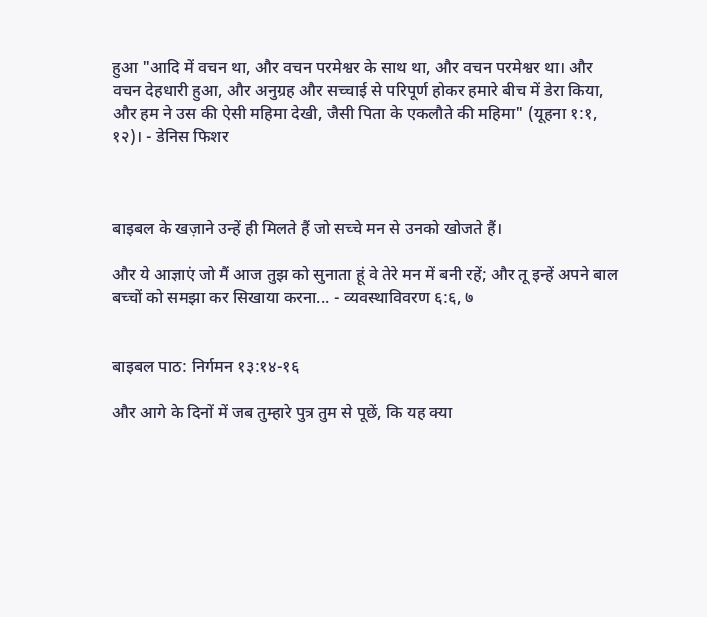हुआ "आदि में वचन था, और वचन परमेश्वर के साथ था, और वचन परमेश्वर था। और वचन देहधारी हुआ, और अनुग्रह और सच्‍चाई से परिपूर्ण होकर हमारे बीच में डेरा किया, और हम ने उस की ऐसी महिमा देखी, जैसी पिता के एकलौते की महिमा" (यूहना १:१, १२)। - डेनिस फिशर



बाइबल के खज़ाने उन्हें ही मिलते हैं जो सच्चे मन से उनको खोजते हैं।

और ये आज्ञाएं जो मैं आज तुझ को सुनाता हूं वे तेरे मन में बनी रहें; और तू इन्हें अपने बाल बच्चों को समझा कर सिखाया करना... - व्यवस्थाविवरण ६:६, ७


बाइबल पाठ: निर्गमन १३:१४-१६

और आगे के दिनों में जब तुम्हारे पुत्र तुम से पूछें, कि यह क्या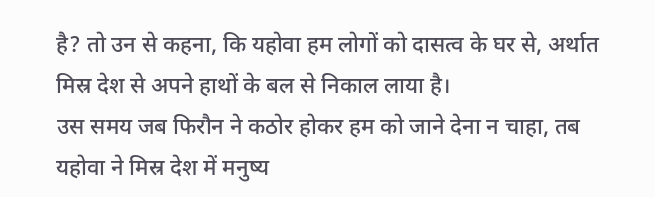है? तो उन से कहना, कि यहोवा हम लोगों को दासत्व के घर से, अर्थात मिस्र देश से अपने हाथों के बल से निकाल लाया है।
उस समय जब फिरौन ने कठोर होकर हम को जाने देना न चाहा, तब यहोवा ने मिस्र देश में मनुष्य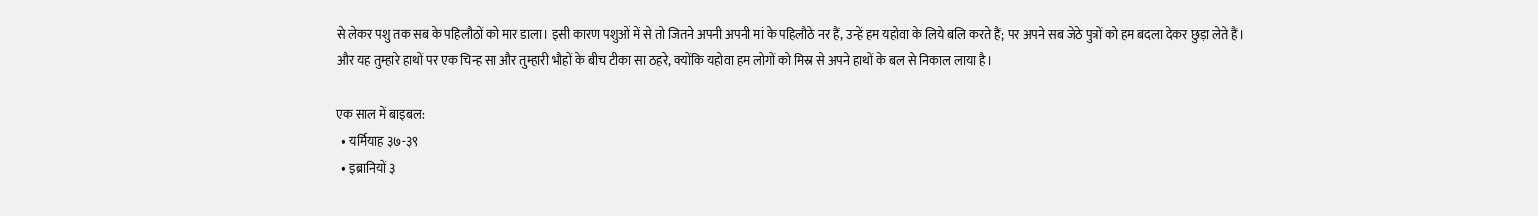से लेकर पशु तक सब के पहिलौठों को मार डाला। इसी कारण पशुओं में से तो जितने अपनी अपनी मां के पहिलौठे नर हैं, उन्हें हम यहोवा के लिये बलि करते हैं; पर अपने सब जेठे पुत्रों को हम बदला देकर छुड़ा लेते हैं।
और यह तुम्हारे हाथों पर एक चिन्ह सा और तुम्हारी भौहों के बीच टीका सा ठहरे, क्योंकि यहोवा हम लोगों को मिस्र से अपने हाथों के बल से निकाल लाया है।

एक साल में बाइबल:
  • यर्मियाह ३७-३९
  • इब्रानियों ३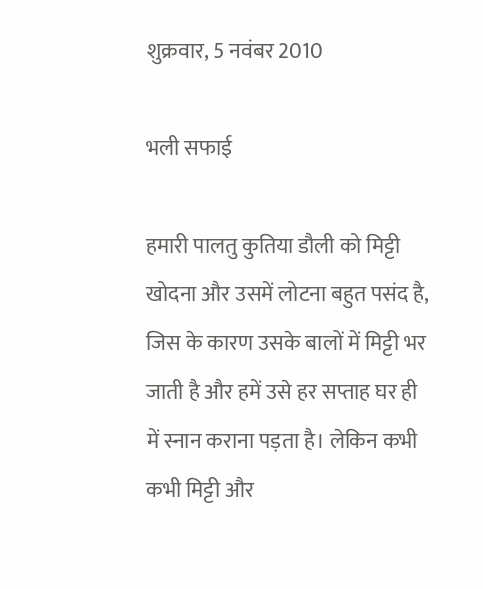शुक्रवार, 5 नवंबर 2010

भली सफाई

हमारी पालतु कुतिया डौली को मिट्टी खोदना और उसमें लोटना बहुत पसंद है, जिस के कारण उसके बालों में मिट्टी भर जाती है और हमें उसे हर सप्ताह घर ही में स्नान कराना पड़ता है। लेकिन कभी कभी मिट्टी और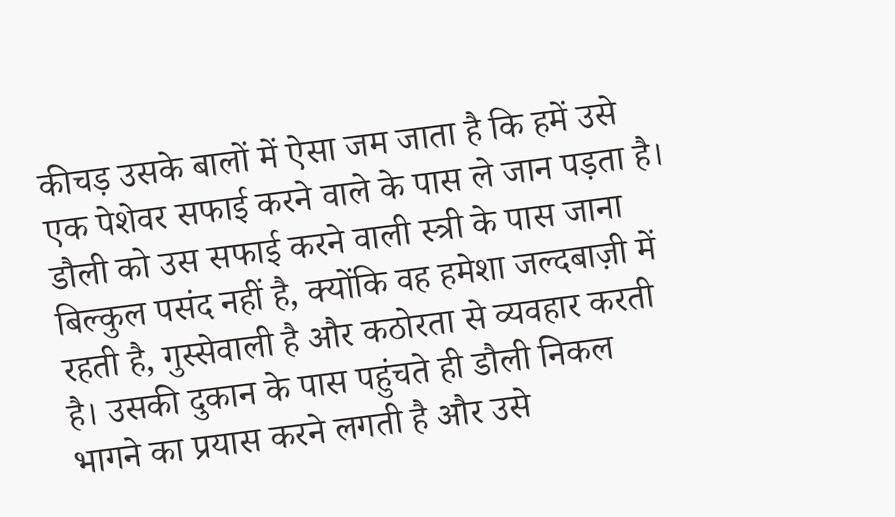कीचड़ उसके बालों में ऐसा जम जाता है कि हमें उसे एक पेशेवर सफाई करने वाले के पास ले जान पड़ता है। डौली को उस सफाई करने वाली स्त्री के पास जाना बिल्कुल पसंद नहीं है, क्योंकि वह हमेशा जल्दबाज़ी में रहती है, गुस्सेवाली है और कठोरता से व्यवहार करती है। उसकी दुकान के पास पहुंचते ही डौली निकल भागने का प्रयास करने लगती है और उसे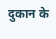दुकान के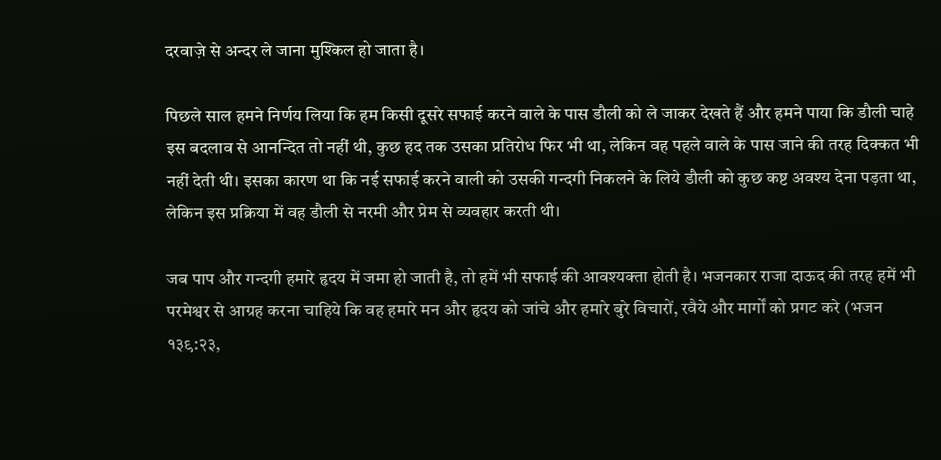दरवाज़े से अन्दर ले जाना मुश्किल हो जाता है।

पिछले साल हमने निर्णय लिया कि हम किसी दूसरे सफाई करने वाले के पास डौली को ले जाकर देखते हैं और हमने पाया कि डौली चाहे इस बदलाव से आनन्दित तो नहीं थी, कुछ हद तक उसका प्रतिरोध फिर भी था, लेकिन वह पहले वाले के पास जाने की तरह दिक्कत भी नहीं देती थी। इसका कारण था कि नई सफाई करने वाली को उसकी गन्दगी निकलने के लिये डौली को कुछ कष्ट अवश्य देना पड़ता था, लेकिन इस प्रक्रिया में वह डौली से नरमी और प्रेम से व्यवहार करती थी।

जब पाप और गन्दगी हमारे हृदय में जमा हो जाती है, तो हमें भी सफाई की आवश्यक्ता होती है। भजनकार राजा दाऊद की तरह हमें भी परमेश्वर से आग्रह करना चाहिये कि वह हमारे मन और हृदय को जांचे और हमारे बुरे विचारों, रवैये और मार्गों को प्रगट करे (भजन १३९:२३,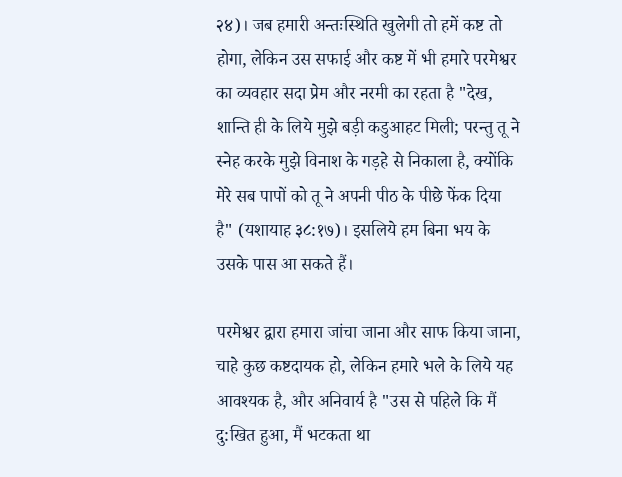२४)। जब हमारी अन्तःस्थिति खुलेगी तो हमें कष्ट तो होगा, लेकिन उस सफाई और कष्ट में भी हमारे परमेश्वर का व्यवहार सदा प्रेम और नरमी का रहता है "देख, शान्ति ही के लिये मुझे बड़ी कडुआहट मिली; परन्तु तू ने स्नेह करके मुझे विनाश के गड़हे से निकाला है, क्योंकि मेरे सब पापों को तू ने अपनी पीठ के पीछे फेंक दिया है" (यशायाह ३८:१७)। इसलिये हम बिना भय के उसके पास आ सकते हैं।

परमेश्वर द्वारा हमारा जांचा जाना और साफ किया जाना, चाहे कुछ कष्टदायक हो, लेकिन हमारे भले के लिये यह आवश्यक है, और अनिवार्य है "उस से पहिले कि मैं दु:खित हुआ, मैं भटकता था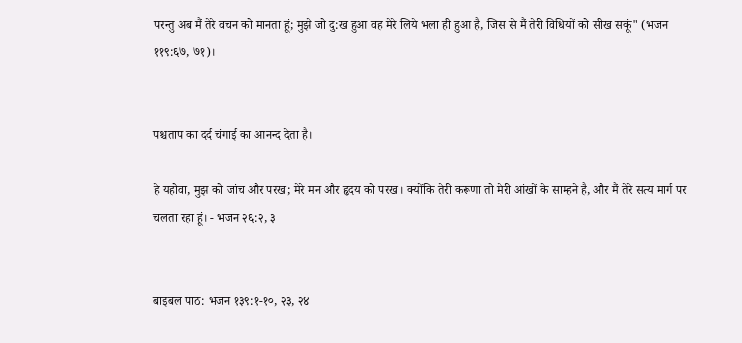परन्तु अब मैं तेरे वचन को मानता हूं; मुझे जो दु:ख हुआ वह मेरे लिये भला ही हुआ है, जिस से मैं तेरी विधियों को सीख सकूं" (भजन ११९:६७, ७१)।


पश्चताप का दर्द चंगाई का आनन्द देता है।

हे यहोवा, मुझ को जांच और परख; मेरे मन और हृदय को परख। क्योंकि तेरी करूणा तो मेरी आंखों के साम्हने है, और मैं तेरे सत्य मार्ग पर चलता रहा हूं। - भजन २६:२, ३


बाइबल पाठ: भजन १३९:१-१०, २३, २४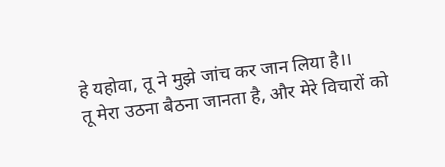हे यहोवा, तू ने मुझे जांच कर जान लिया है।।
तू मेरा उठना बैठना जानता है, और मेरे विचारों को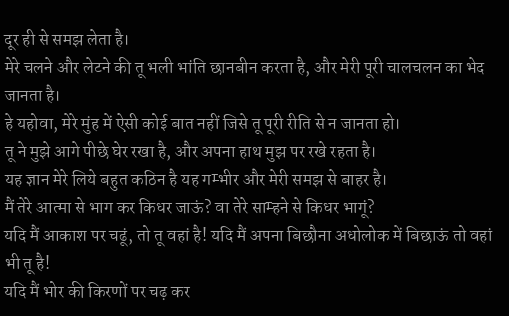दूर ही से समझ लेता है।
मेरे चलने और लेटने की तू भली भांति छानबीन करता है, और मेरी पूरी चालचलन का भेद जानता है।
हे यहोवा, मेरे मुंह में ऐसी कोई बात नहीं जिसे तू पूरी रीति से न जानता हो।
तू ने मुझे आगे पीछे घेर रखा है, और अपना हाथ मुझ पर रखे रहता है।
यह ज्ञान मेरे लिये बहुत कठिन है यह गम्भीर और मेरी समझ से बाहर है।
मैं तेरे आत्मा से भाग कर किधर जाऊं? वा तेरे साम्हने से किधर भागूं?
यदि मैं आकाश पर चढूं, तो तू वहां है! यदि मैं अपना बिछौना अधोलोक में बिछाऊं तो वहां भी तू है!
यदि मैं भोर की किरणों पर चढ़ कर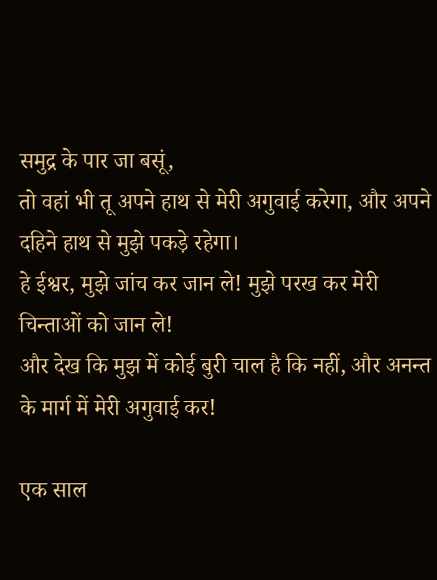समुद्र के पार जा बसूं,
तो वहां भी तू अपने हाथ से मेरी अगुवाई करेगा, और अपने दहिने हाथ से मुझे पकड़े रहेगा।
हे ईश्वर, मुझे जांच कर जान ले! मुझे परख कर मेरी चिन्ताओं को जान ले!
और देख कि मुझ में कोई बुरी चाल है कि नहीं, और अनन्त के मार्ग में मेरी अगुवाई कर!

एक साल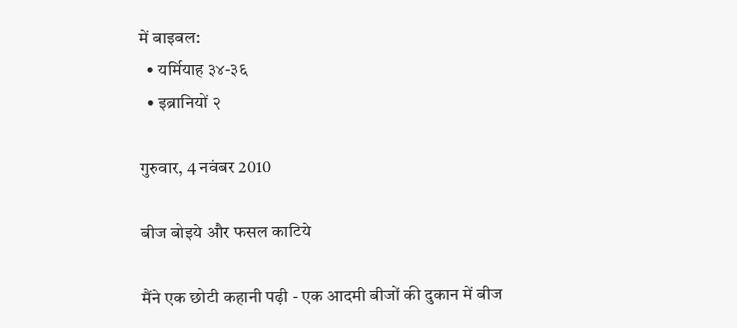में बाइबल:
  • यर्मियाह ३४-३६
  • इब्रानियों २

गुरुवार, 4 नवंबर 2010

बीज बोइये और फसल काटिये

मैंने एक छोटी कहानी पढ़ी - एक आदमी बीजों की दुकान में बीज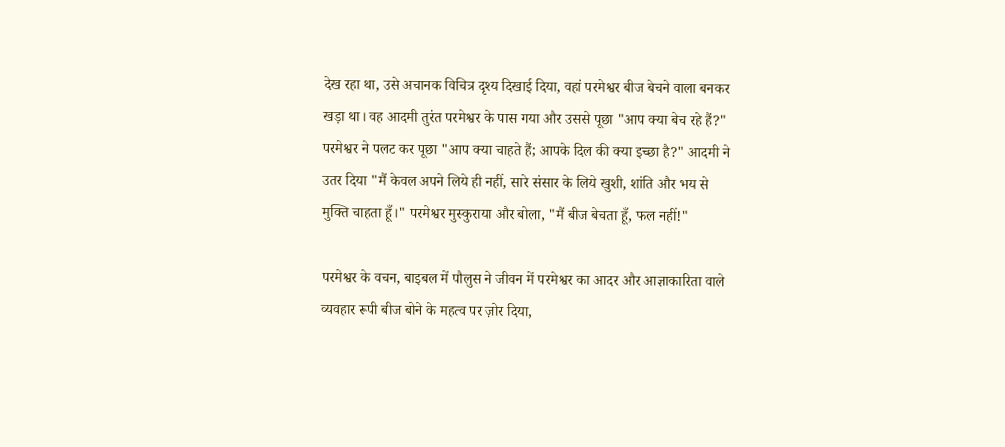देख रहा था, उसे अचानक विचित्र दृश्य दिखाई दिया, वहां परमेश्वर बीज बेचने वाला बनकर खड़ा था। वह आदमी तुरंत परमेश्वर के पास गया और उससे पूछा "आप क्या बेच रहे हैं?" परमेश्वर ने पलट कर पूछा "आप क्या चाहते हैं; आपके दिल की क्या इच्छा है?" आदमी ने उतर दिया "मैं केवल अपने लिये ही नहीं, सारे संसार के लिये खुशी, शांति और भय से मुक्ति चाहता हूँ।" परमेश्वर मुस्कुराया और बोला, "मैं बीज बेचता हूँ, फल नहीं!"

परमेश्वर के वचन, बाइबल में पौलुस ने जीवन में परमेश्वर का आदर और आज्ञाकारिता वाले व्यवहार रूपी बीज बोने के महत्व पर ज़ोर दिया,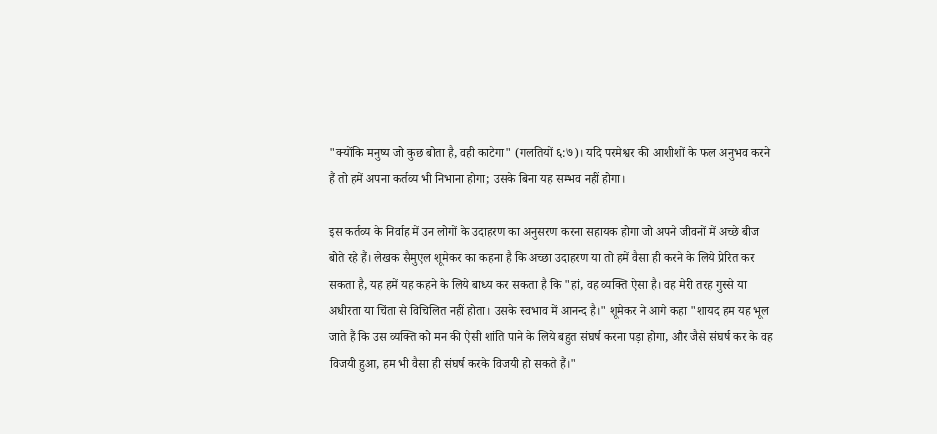"क्‍योंकि मनुष्य जो कुछ बोता है, वही काटेगा" (गलतियों ६:७)। यदि परमेश्वर की आशीशों के फल अनुभव करने हैं तो हमें अपना कर्तव्य भी निभाना होगा; उसके बिना यह सम्भव नहीं होगा।

इस कर्तव्य के निर्वाह में उन लोगों के उदाहरण का अनुसरण करना सहायक होगा जो अपने जीवनों में अच्छे बीज बोते रहे हैं। लेखक सैमुएल शूमेकर का कहना है कि अच्छा उदाहरण या तो हमें वैसा ही करने के लिये प्रेरित कर सकता है, यह हमें यह कहने के लिये बाध्य कर सकता है कि "हां, वह व्यक्ति ऐसा है। वह मेरी तरह गुस्से या अधीरता या चिंता से विचिलित नहीं होता। उसके स्वभाव में आनन्द है।" शूमेकर ने आगे कहा "शायद हम यह भूल जाते हैं कि उस व्यक्ति को मन की ऐसी शांति पाने के लिये बहुत संघर्ष करना पड़ा होगा, और जैसे संघर्ष कर के वह विजयी हुआ, हम भी वैसा ही संघर्ष करके विजयी हो सकते हैं।"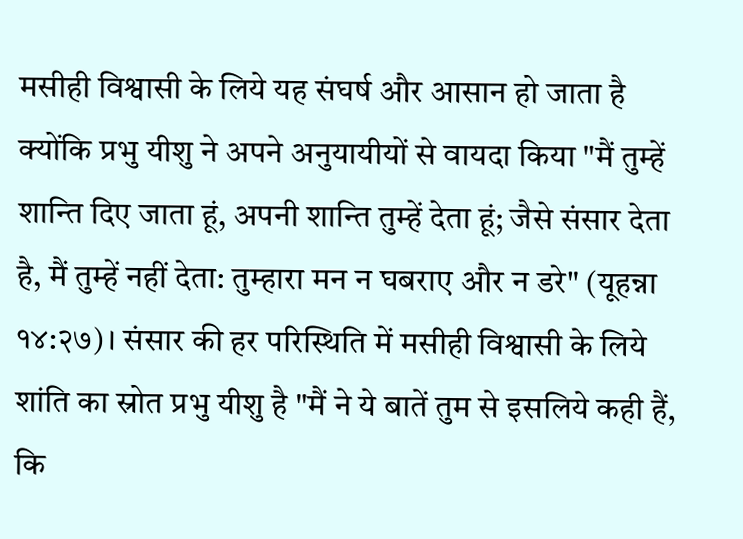मसीही विश्वासी के लिये यह संघर्ष और आसान हो जाता है क्योंकि प्रभु यीशु ने अपने अनुयायीयों से वायदा किया "मैं तुम्हें शान्‍ति दिए जाता हूं, अपनी शान्‍ति तुम्हें देता हूं; जैसे संसार देता है, मैं तुम्हें नहीं देता: तुम्हारा मन न घबराए और न डरे" (यूहन्ना १४:२७)। संसार की हर परिस्थिति में मसीही विश्वासी के लिये शांति का स्रोत प्रभु यीशु है "मैं ने ये बातें तुम से इसलिये कही हैं, कि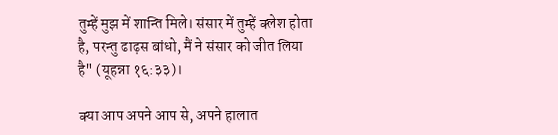तुम्हें मुझ में शान्‍ति मिले। संसार में तुम्हें क्‍लेश होता है, परन्‍तु ढाढ़स बांधो, मैं ने संसार को जीत लिया है" (यूहन्ना १६:३३)।

क्या आप अपने आप से, अपने हालात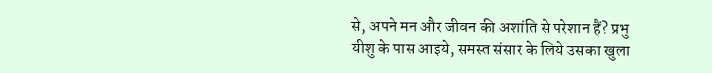से, अपने मन और जीवन की अशांति से परेशान हैं? प्रभु यीशु के पास आइये, समस्त संसार के लिये उसका खुला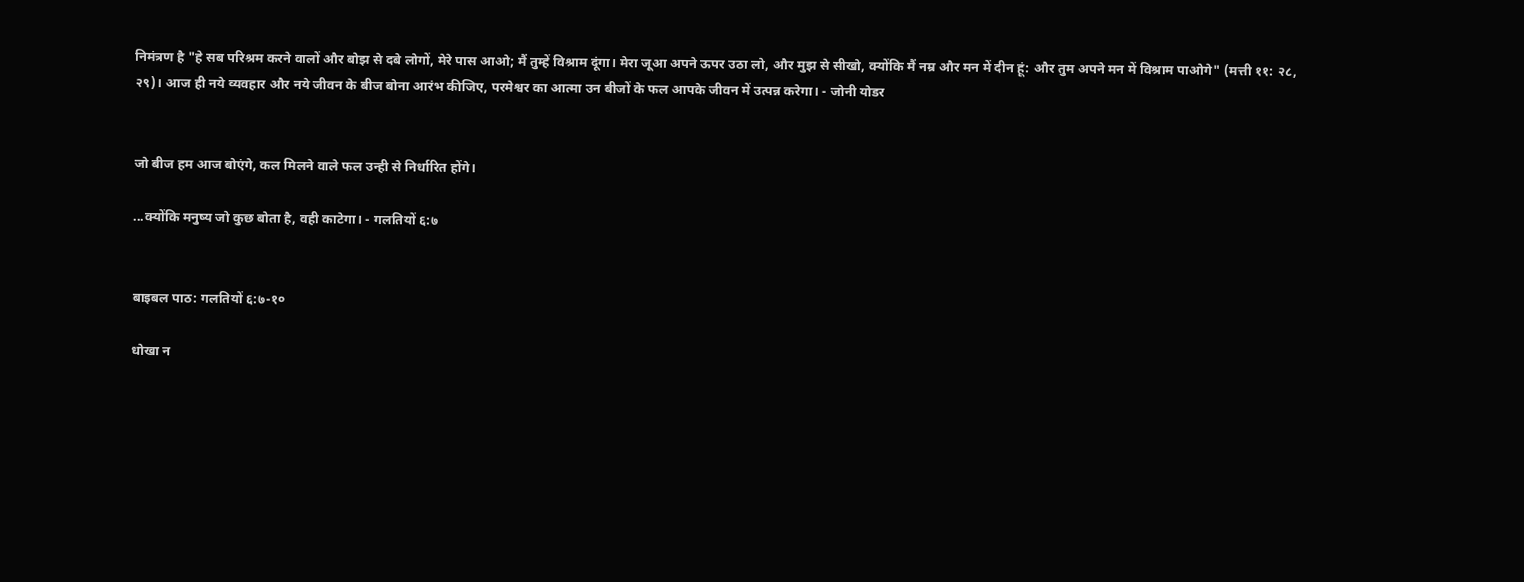निमंत्रण है "हे सब परिश्रम करने वालों और बोझ से दबे लोगों, मेरे पास आओ; मैं तुम्हें विश्राम दूंगा। मेरा जूआ अपने ऊपर उठा लो, और मुझ से सीखो, क्‍योंकि मैं नम्र और मन में दीन हूं: और तुम अपने मन में विश्राम पाओगे" (मत्ती ११: २८, २९)। आज ही नये व्यवहार और नये जीवन के बीज बोना आरंभ कीजिए, परमेश्वर का आत्मा उन बीजों के फल आपके जीवन में उत्पन्न करेगा। - जोनी योडर


जो बीज हम आज बोएंगे, कल मिलने वाले फल उन्ही से निर्धारित होंगे।

...क्‍योंकि मनुष्य जो कुछ बोता है, वही काटेगा। - गलतियों ६:७


बाइबल पाठ: गलतियों ६:७-१०

धोखा न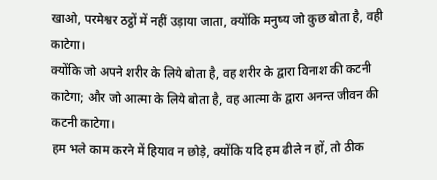खाओ, परमेश्वर ठट्ठों में नहीं उड़ाया जाता, क्‍योंकि मनुष्य जो कुछ बोता है, वही काटेगा।
क्‍योंकि जो अपने शरीर के लिये बोता है, वह शरीर के द्वारा विनाश की कटनी काटेगा; और जो आत्मा के लिये बोता है, वह आत्मा के द्वारा अनन्‍त जीवन की कटनी काटेगा।
हम भले काम करने में हियाव न छोड़े, क्‍योंकि यदि हम ढीले न हों, तो ठीक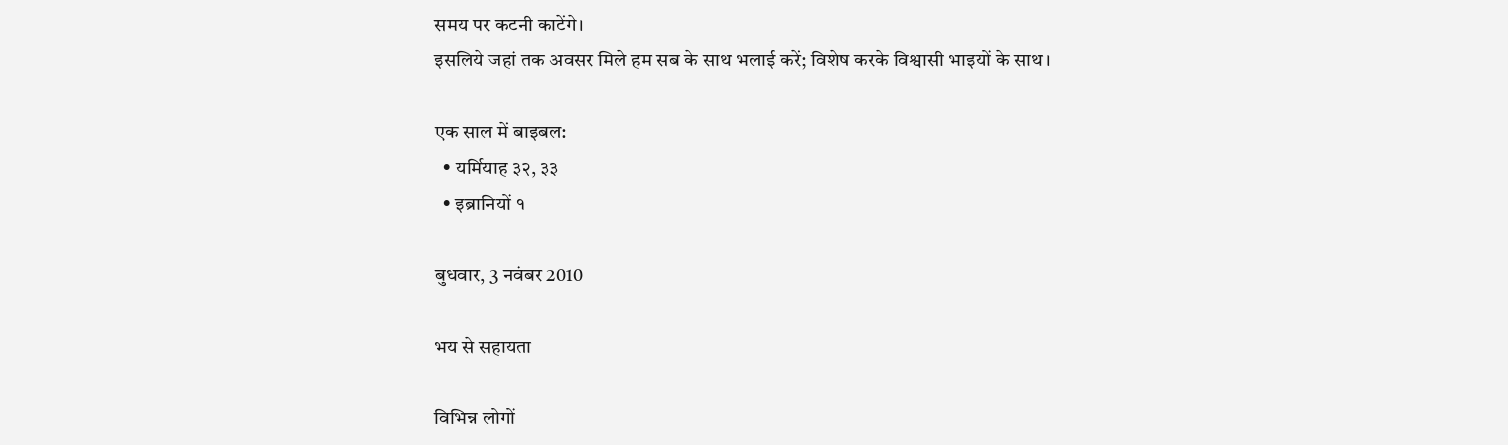समय पर कटनी काटेंगे।
इसलिये जहां तक अवसर मिले हम सब के साथ भलाई करें; विशेष करके विश्वासी भाइयों के साथ।

एक साल में बाइबल:
  • यर्मियाह ३२, ३३
  • इब्रानियों १

बुधवार, 3 नवंबर 2010

भय से सहायता

विभिन्न लोगों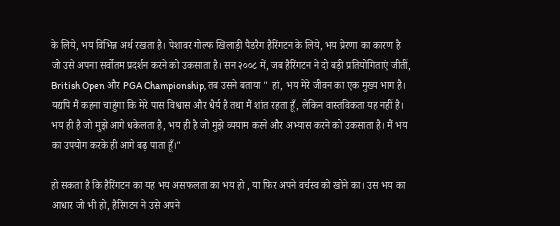के लिये, भय विभिन्न अर्थ रखता है। पेशावर गोल्फ खिलाड़ी पैडरैग हैरिंगटन के लिये, भय प्रेरणा का कारण है जो उसे अपना सर्वोतम प्रदर्शन करने को उकसाता है। सन २००८ में, जब हैरिंगटन ने दो बड़ी प्रतियोगिताएं जीतीं, British Open और PGA Championship, तब उसने बताया " हां, भय मेरे जीवन का एक मुख्य भाग है। यद्यपि मैं कहना चाहुंगा कि मेरे पास विश्वास और धैर्य है तथा मैं शांत रहता हूँ, लेकिन वास्तविकता यह नहीं है। भय ही है जो मुझे आगे धकेलता है, भय ही है जो मुझे व्ययाम करने और अभ्यास करने को उकसाता है। मैं भय का उपयोग करके ही आगे बढ़ पाता हूँ।"

हो सकता है कि हैरिंगटन का यह भय असफलता का भय हो , या फिर अपने वर्चस्व को खोने का। उस भय का आधार जो भी हो, हैरिंगटन ने उसे अपने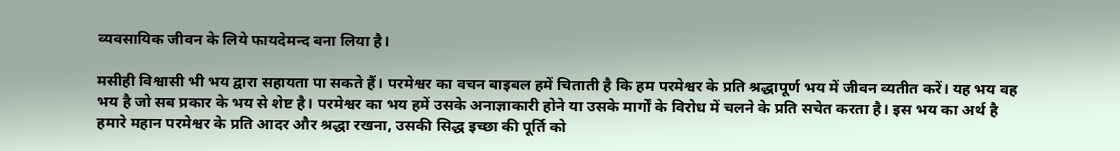व्यवसायिक जीवन के लिये फायदेमन्द बना लिया है।

मसीही विश्वासी भी भय द्वारा सहायता पा सकते हैं। परमेश्वर का वचन बाइबल हमें चिताती है कि हम परमेश्वर के प्रति श्रद्धापूर्ण भय में जीवन व्यतीत करें। यह भय वह भय है जो सब प्रकार के भय से शेष्ट है। परमेश्वर का भय हमें उसके अनाज्ञाकारी होने या उसके मार्गों के विरोध में चलने के प्रति सचेत करता है। इस भय का अर्थ है हमारे महान परमेश्वर के प्रति आदर और श्रद्धा रखना, उसकी सिद्ध इच्छा की पूर्ति को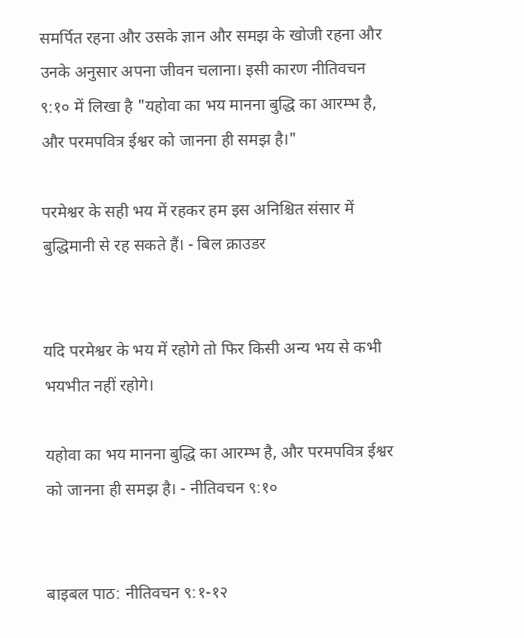समर्पित रहना और उसके ज्ञान और समझ के खोजी रहना और उनके अनुसार अपना जीवन चलाना। इसी कारण नीतिवचन ९:१० में लिखा है "यहोवा का भय मानना बुद्धि का आरम्भ है, और परमपवित्र ईश्वर को जानना ही समझ है।"

परमेश्वर के सही भय में रहकर हम इस अनिश्चित संसार में बुद्धिमानी से रह सकते हैं। - बिल क्राउडर


यदि परमेश्वर के भय में रहोगे तो फिर किसी अन्य भय से कभी भयभीत नहीं रहोगे।

यहोवा का भय मानना बुद्धि का आरम्भ है, और परमपवित्र ईश्वर को जानना ही समझ है। - नीतिवचन ९:१०


बाइबल पाठ: नीतिवचन ९:१-१२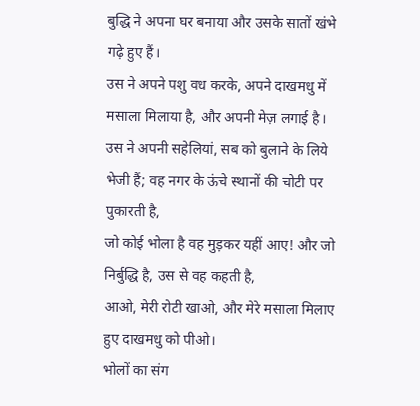बुद्धि ने अपना घर बनाया और उसके सातों खंभे गढ़े हुए हैं।
उस ने अपने पशु वध करके, अपने दाखमधु में मसाला मिलाया है, और अपनी मेज़ लगाई है।
उस ने अपनी सहेलियां, सब को बुलाने के लिये भेजी हैं; वह नगर के ऊंचे स्थानों की चोटी पर पुकारती है,
जो कोई भोला है वह मुड़कर यहीं आए! और जो निर्बुद्धि है, उस से वह कहती है,
आओ, मेरी रोटी खाओ, और मेरे मसाला मिलाए हुए दाखमधु को पीओ।
भोलों का संग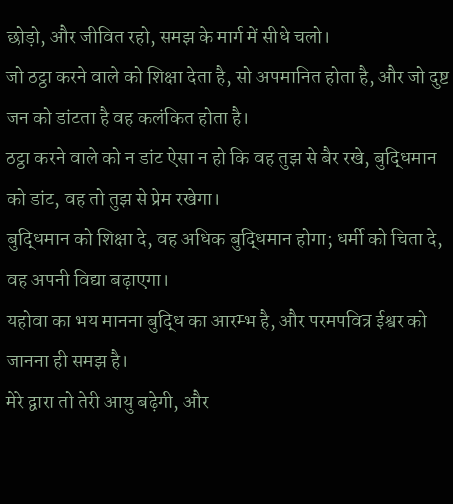छोड़ो, और जीवित रहो, समझ के मार्ग में सीधे चलो।
जो ठट्ठा करने वाले को शिक्षा देता है, सो अपमानित होता है, और जो दुष्ट जन को डांटता है वह कलंकित होता है।
ठट्ठा करने वाले को न डांट ऐसा न हो कि वह तुझ से बैर रखे, बुद्धिमान को डांट, वह तो तुझ से प्रेम रखेगा।
बुद्धिमान को शिक्षा दे, वह अधिक बुद्धिमान होगा; धर्मी को चिता दे, वह अपनी विद्या बढ़ाएगा।
यहोवा का भय मानना बुद्धि का आरम्भ है, और परमपवित्र ईश्वर को जानना ही समझ है।
मेरे द्वारा तो तेरी आयु बढ़ेगी, और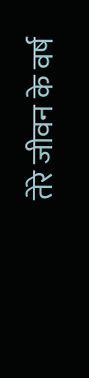तेरे जीवन के वर्ष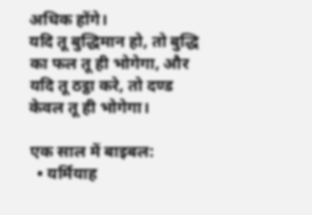अधिक होंगे।
यदि तू बुद्धिमान हो, तो बुद्धि का फल तू ही भोगेगा, और यदि तू ठट्ठा करे, तो दण्ड केवल तू ही भोगेगा।

एक साल में बाइबल:
  • यर्मियाह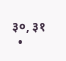३०, ३१
  •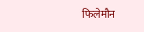फिलेमौन